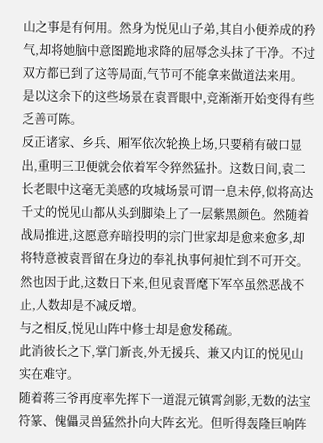山之事是有何用。然身为悦见山子弟,其自小便养成的矜气,却将她脑中意图跪地求降的屈辱念头抹了干净。不过双方都已到了这等局面,气节可不能拿来做道法来用。
是以这余下的这些场景在袁晋眼中,竞渐渐开始变得有些乏善可陈。
反正诸家、乡兵、厢军依次轮换上场,只要稍有破口显出,重明三卫便就会依着军令猝然猛扑。这数日间,袁二长老眼中这毫无美感的攻城场景可谓一息未停,似将高达千丈的悦见山都从头到脚染上了一层紫黑颜色。然随着战局推进,这愿意弃暗投明的宗门世家却是愈来愈多,却将特意被袁晋留在身边的奉礼执事何昶忙到不可开交。然也因于此,这数日下来,但见袁晋麾下军卒虽然恶战不止,人数却是不减反增。
与之相反,悦见山阵中修士却是愈发稀疏。
此消彼长之下,掌门新丧,外无援兵、兼又内讧的悦见山实在难守。
随着蒋三爷再度率先挥下一道混元镇霄剑影,无数的法宝符篆、傀儡灵兽猛然扑向大阵玄光。但听得轰隆巨响阵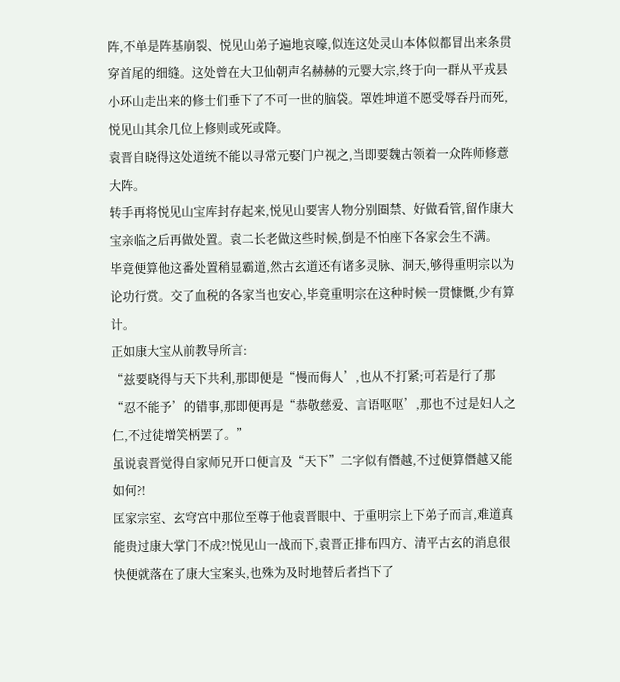阵,不单是阵基崩裂、悦见山弟子遍地哀嚎,似连这处灵山本体似都冒出来条贯穿首尾的细缝。这处曾在大卫仙朝声名赫赫的元婴大宗,终于向一群从平戎县小环山走出来的修士们垂下了不可一世的脑袋。罩姓坤道不愿受辱吞丹而死,悦见山其余几位上修则或死或降。
袁晋自晓得这处道统不能以寻常元娶门户视之,当即要魏古领着一众阵师修薏大阵。
转手再将悦见山宝库封存起来,悦见山要害人物分别圈禁、好做看管,留作康大宝亲临之后再做处置。袁二长老做这些时候,倒是不怕座下各家会生不满。
毕竟便算他这番处置稍显霸道,然古玄道还有诸多灵脉、洞天,够得重明宗以为论功行赏。交了血税的各家当也安心,毕竟重明宗在这种时候一贯慷慨,少有算计。
正如康大宝从前教导所言:
“兹要晓得与天下共利,那即便是“慢而侮人’,也从不打紧;可若是行了那“忍不能予’的错事,那即便再是“恭敬慈爱、言语呕呕’,那也不过是妇人之仁,不过徒增笑柄罢了。”
虽说袁晋觉得自家师兄开口便言及“天下”二字似有僭越,不过便算僭越又能如何?!
匡家宗室、玄穹宫中那位至尊于他袁晋眼中、于重明宗上下弟子而言,难道真能贵过康大掌门不成?!悦见山一战而下,袁晋正排布四方、清平古玄的消息很快便就落在了康大宝案头,也殊为及时地替后者挡下了